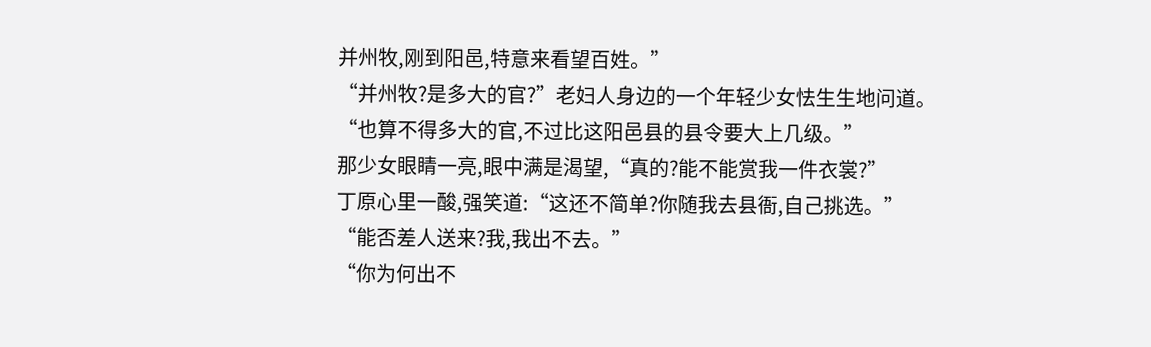并州牧,刚到阳邑,特意来看望百姓。”
“并州牧?是多大的官?”老妇人身边的一个年轻少女怯生生地问道。
“也算不得多大的官,不过比这阳邑县的县令要大上几级。”
那少女眼睛一亮,眼中满是渴望,“真的?能不能赏我一件衣裳?”
丁原心里一酸,强笑道:“这还不简单?你随我去县衙,自己挑选。”
“能否差人送来?我,我出不去。”
“你为何出不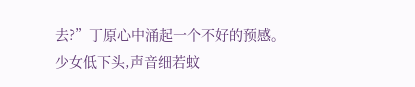去?”丁原心中涌起一个不好的预感。
少女低下头,声音细若蚊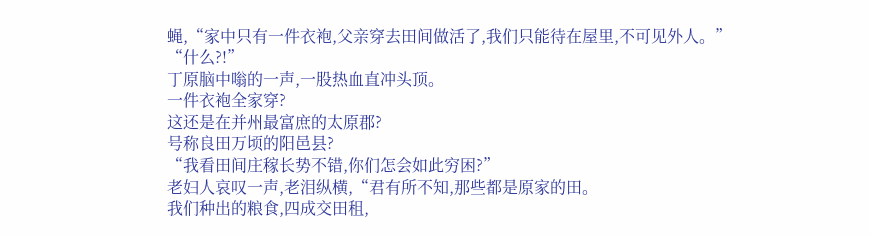蝇,“家中只有一件衣袍,父亲穿去田间做活了,我们只能待在屋里,不可见外人。”
“什么?!”
丁原脑中嗡的一声,一股热血直冲头顶。
一件衣袍全家穿?
这还是在并州最富庶的太原郡?
号称良田万顷的阳邑县?
“我看田间庄稼长势不错,你们怎会如此穷困?”
老妇人哀叹一声,老泪纵横,“君有所不知,那些都是原家的田。
我们种出的粮食,四成交田租,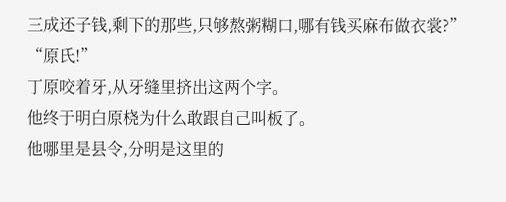三成还子钱,剩下的那些,只够熬粥糊口,哪有钱买麻布做衣裳?”
“原氏!”
丁原咬着牙,从牙缝里挤出这两个字。
他终于明白原桡为什么敢跟自己叫板了。
他哪里是县令,分明是这里的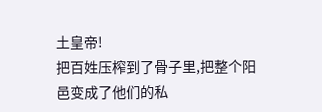土皇帝!
把百姓压榨到了骨子里,把整个阳邑变成了他们的私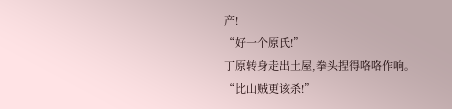产!
“好一个原氏!”
丁原转身走出土屋,拳头捏得咯咯作响。
“比山贼更该杀!”